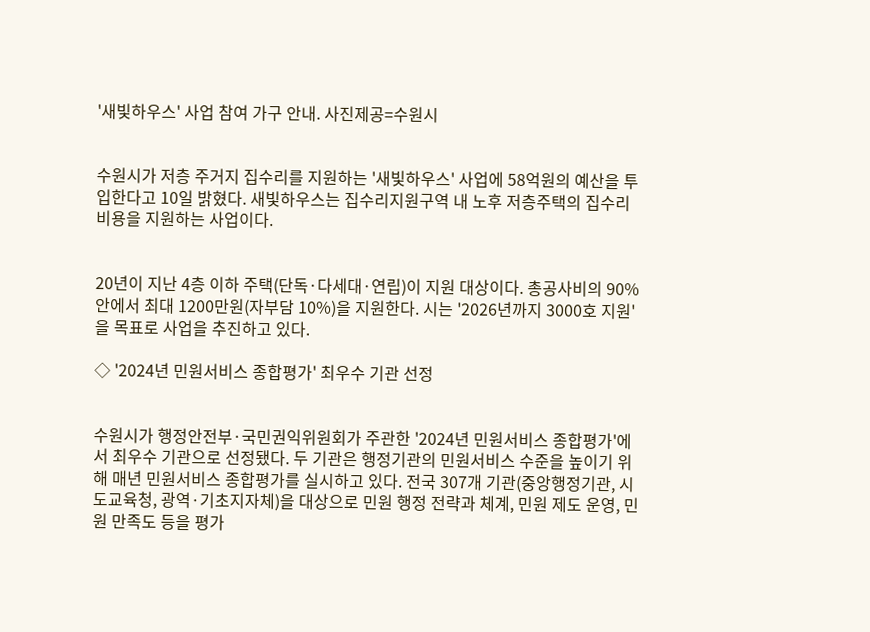'새빛하우스' 사업 참여 가구 안내. 사진제공=수원시


수원시가 저층 주거지 집수리를 지원하는 '새빛하우스' 사업에 58억원의 예산을 투입한다고 10일 밝혔다. 새빛하우스는 집수리지원구역 내 노후 저층주택의 집수리 비용을 지원하는 사업이다.


20년이 지난 4층 이하 주택(단독·다세대·연립)이 지원 대상이다. 총공사비의 90% 안에서 최대 1200만원(자부담 10%)을 지원한다. 시는 '2026년까지 3000호 지원'을 목표로 사업을 추진하고 있다.

◇ '2024년 민원서비스 종합평가' 최우수 기관 선정


수원시가 행정안전부·국민권익위원회가 주관한 '2024년 민원서비스 종합평가'에서 최우수 기관으로 선정됐다. 두 기관은 행정기관의 민원서비스 수준을 높이기 위해 매년 민원서비스 종합평가를 실시하고 있다. 전국 307개 기관(중앙행정기관, 시도교육청, 광역·기초지자체)을 대상으로 민원 행정 전략과 체계, 민원 제도 운영, 민원 만족도 등을 평가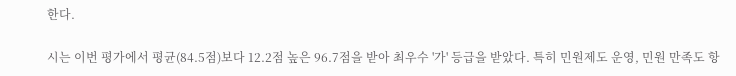한다.

시는 이번 평가에서 평균(84.5점)보다 12.2점 높은 96.7점을 받아 최우수 '가' 등급을 받았다. 특히 민원제도 운영, 민원 만족도 항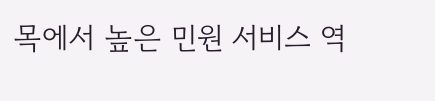목에서 높은 민원 서비스 역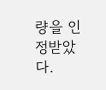량을 인정받았다.